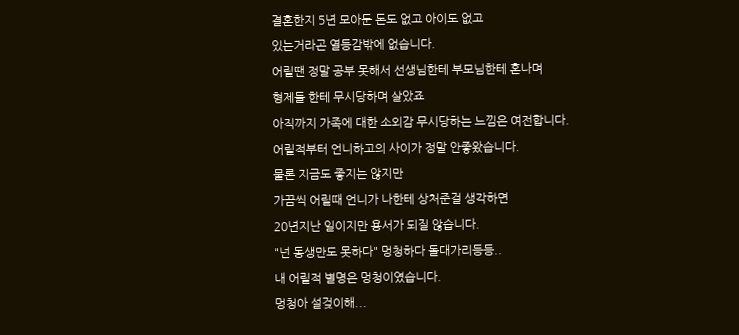결혼한지 5년 모아둔 돈도 없고 아이도 없고
있는거라곤 열등감밖에 없습니다.
어릴땐 정말 공부 못해서 선생님한테 부모님한테 혼나며
형제들 한테 무시당하며 살았죠
아직까지 가족에 대한 소외감 무시당하는 느낌은 여전합니다.
어릴적부터 언니하고의 사이가 정말 안좋왔습니다.
물론 지금도 좋지는 않지만
가끔씩 어릴때 언니가 나한테 상처준걸 생각하면
20년지난 일이지만 용서가 되질 않습니다.
"넌 동생만도 못하다" 멍청하다 돌대가리등등..
내 어릴적 별명은 멍청이였습니다.
멍청아 설겆이해...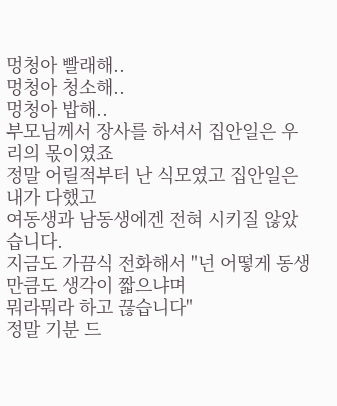멍청아 빨래해..
멍청아 청소해..
멍청아 밥해..
부모님께서 장사를 하셔서 집안일은 우리의 몫이였죠
정말 어릴적부터 난 식모였고 집안일은 내가 다했고
여동생과 남동생에겐 전혀 시키질 않았습니다.
지금도 가끔식 전화해서 "넌 어떻게 동생만큼도 생각이 짧으냐며
뭐라뭐라 하고 끊습니다"
정말 기분 드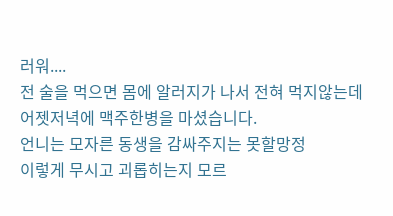러워....
전 술을 먹으면 몸에 알러지가 나서 전혀 먹지않는데
어젯저녁에 맥주한병을 마셨습니다.
언니는 모자른 동생을 감싸주지는 못할망정
이렇게 무시고 괴롭히는지 모르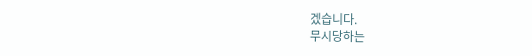겠습니다.
무시당하는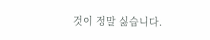것이 정말 싫습니다.